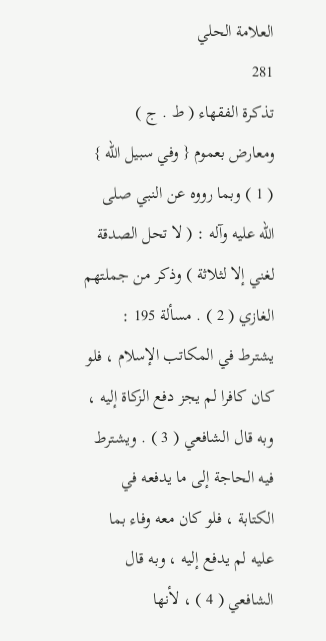العلامة الحلي
281
تذكرة الفقهاء ( ط . ج )
ومعارض بعموم { وفي سبيل الله } ( 1 ) وبما رووه عن النبي صلى الله عليه وآله : ( لا تحل الصدقة لغني إلا لثلاثة ) وذكر من جملتهم الغازي ( 2 ) . مسألة 195 : يشترط في المكاتب الإسلام ، فلو كان كافرا لم يجز دفع الزكاة إليه ، وبه قال الشافعي ( 3 ) . ويشترط فيه الحاجة إلى ما يدفعه في الكتابة ، فلو كان معه وفاء بما عليه لم يدفع إليه ، وبه قال الشافعي ( 4 ) ، لأنها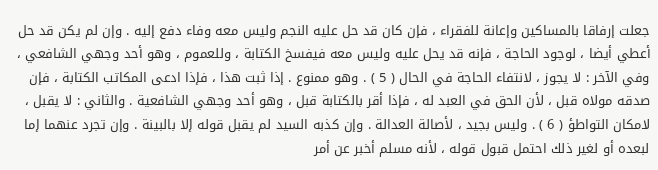جعلت إرفاقا بالمساكين وإعانة للفقراء ، فإن كان قد حل عليه النجم وليس معه وفاء دفع إليه . وإن لم يكن قد حل أعطي أيضا ، لوجود الحاجة ، فإنه قد يحل عليه وليس معه فيفسخ الكتابة ، وللعموم ، وهو أحد وجهي الشافعي ، وفي الآخر : لا يجوز ، لانتفاء الحاجة في الحال ( 5 ) . وهو ممنوع . إذا ثبت هذا ، فإذا ادعى المكاتب الكتابة ، فإن صدقه مولاه قبل ، لأن الحق في العبد له ، فإذا أقر بالكتابة قبل ، وهو أحد وجهي الشافعية . والثاني : لا يقبل ، لامكان التواطؤ ( 6 ) . وليس بجيد ، لأصالة العدالة . وإن كذبه السيد لم يقبل قوله إلا بالبينة . وإن تجرد عنهما إما لبعده أو لغير ذلك احتمل قبول قوله ، لأنه مسلم أخبر عن أمر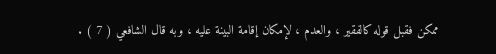ممكن فقبل قوله كالفقير ، والعدم ، لإمكان إقامة البينة عليه ، وبه قال الشافعي ( 7 ) .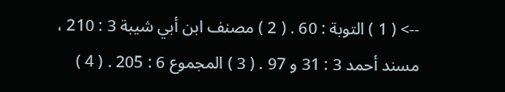--> ( 1 ) التوبة : 60 . ( 2 ) مصنف ابن أبي شيبة 3 : 210 ، مسند أحمد 3 : 31 و 97 . ( 3 ) المجموع 6 : 205 . ( 4 )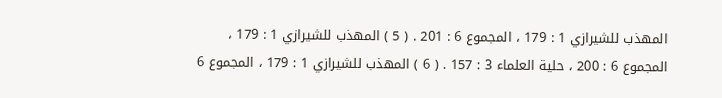المهذب للشيرازي 1 : 179 ، المجموع 6 : 201 . ( 5 ) المهذب للشيرازي 1 : 179 ، المجموع 6 : 200 ، حلية العلماء 3 : 157 . ( 6 ) المهذب للشيرازي 1 : 179 ، المجموع 6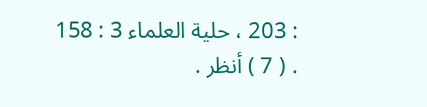: 203 ، حلية العلماء 3 : 158 . ( 7 ) أنظر .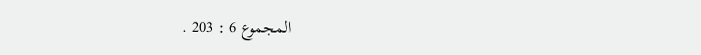المجموع 6 : 203 .